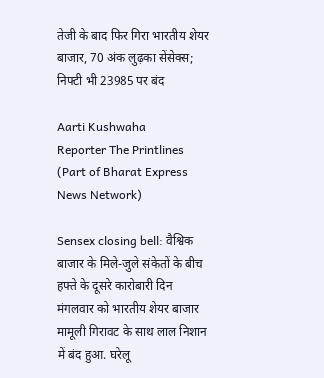तेजी के बाद फिर गिरा भारतीय शेयर बाजार, 70 अंक लुढ़का सेंसेक्स; निफ्टी भी 23985 पर बंद

Aarti Kushwaha
Reporter The Printlines (Part of Bharat Express News Network)

Sensex closing bell: वैश्विक बाजार के मिले-जुले संकेतों के बीच हफ्ते के दूसरे कारोबारी दिन मंगलवार को भारतीय शेयर बाजार मामूली गिरावट के साथ लाल निशान में बंद हुआ. घरेलू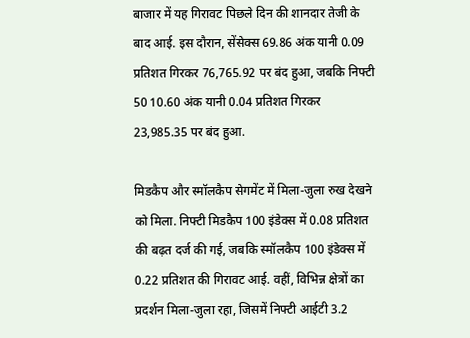बाजार में यह गिरावट पिछले दिन की शानदार तेजी के बाद आई. इस दौरान, सेंसेक्स 69.86 अंक यानी 0.09 प्रतिशत गिरकर 76,765.92 पर बंद हुआ, जबकि निफ्टी 50 10.60 अंक यानी 0.04 प्रतिशत गिरकर 23,985.35 पर बंद हुआ.

मिडकैप और स्मॉलकैप सेगमेंट में मिला-जुला रुख देखने को मिला. निफ्टी मिडकैप 100 इंडेक्स में 0.08 प्रतिशत की बढ़त दर्ज की गई, जबकि स्मॉलकैप 100 इंडेक्स में 0.22 प्रतिशत की गिरावट आई. वहीं, विभिन्न क्षेत्रों का प्रदर्शन मिला-जुला रहा, जिसमें निफ्टी आईटी 3.2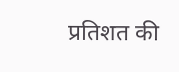प्रतिशत की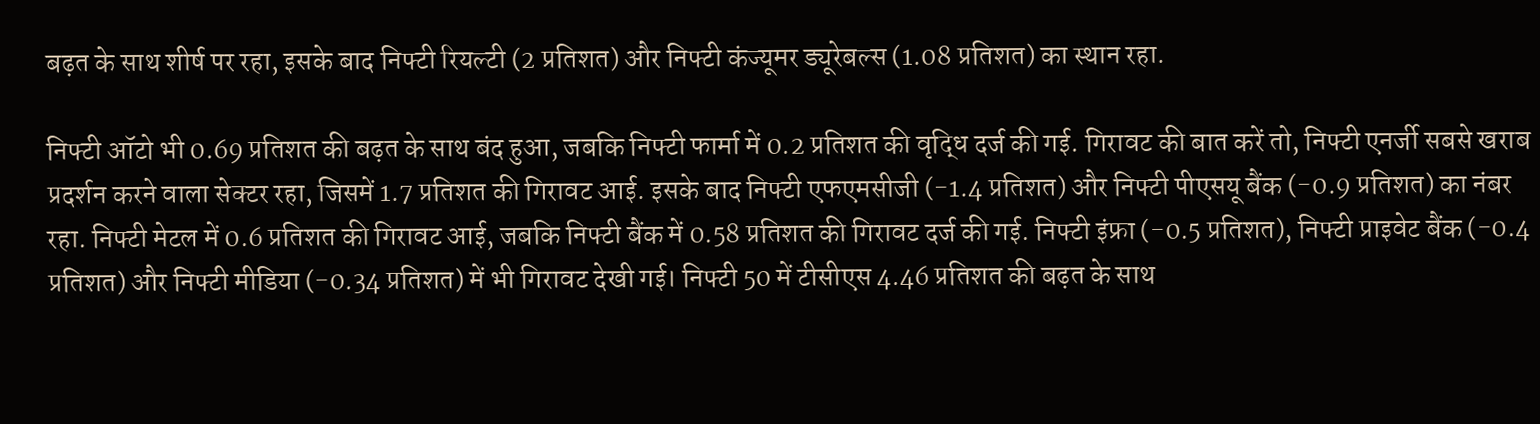बढ़त के साथ शीर्ष पर रहा, इसके बाद निफ्टी रियल्टी (2 प्रतिशत) और निफ्टी कंज्यूमर ड्यूरेबल्स (1.08 प्रतिशत) का स्थान रहा.

निफ्टी ऑटो भी 0.69 प्रतिशत की बढ़त के साथ बंद हुआ, जबकि निफ्टी फार्मा में 0.2 प्रतिशत की वृद्धि दर्ज की गई. गिरावट की बात करें तो, निफ्टी एनर्जी सबसे खराब प्रदर्शन करने वाला सेक्टर रहा, जिसमें 1.7 प्रतिशत की गिरावट आई. इसके बाद निफ्टी एफएमसीजी (-1.4 प्रतिशत) और निफ्टी पीएसयू बैंक (-0.9 प्रतिशत) का नंबर रहा. निफ्टी मेटल में 0.6 प्रतिशत की गिरावट आई, जबकि निफ्टी बैंक में 0.58 प्रतिशत की गिरावट दर्ज की गई. निफ्टी इंफ्रा (-0.5 प्रतिशत), निफ्टी प्राइवेट बैंक (-0.4 प्रतिशत) और निफ्टी मीडिया (-0.34 प्रतिशत) में भी गिरावट देखी गई। निफ्टी 50 में टीसीएस 4.46 प्रतिशत की बढ़त के साथ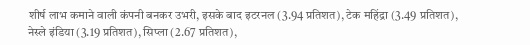शीर्ष लाभ कमाने वाली कंपनी बनकर उभरी, इसके बाद इटरनल (3.94 प्रतिशत), टेक महिंद्रा (3.49 प्रतिशत), नेस्ले इंडिया (3.19 प्रतिशत), सिप्ला (2.67 प्रतिशत),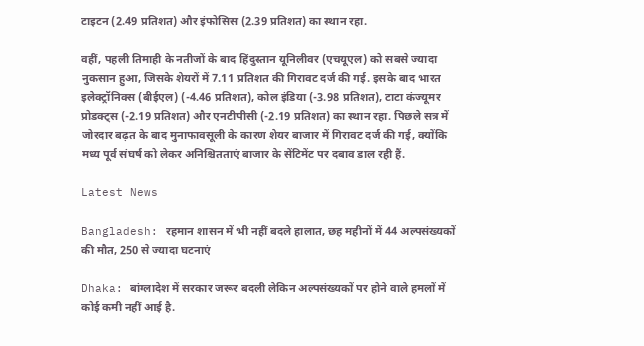टाइटन (2.49 प्रतिशत) और इंफोसिस (2.39 प्रतिशत) का स्थान रहा.

वहीं, पहली तिमाही के नतीजों के बाद हिंदुस्तान यूनिलीवर (एचयूएल) को सबसे ज्यादा नुकसान हुआ, जिसके शेयरों में 7.11 प्रतिशत की गिरावट दर्ज की गई. इसके बाद भारत इलेक्ट्रॉनिक्स (बीईएल) (-4.46 प्रतिशत), कोल इंडिया (-3.98 प्रतिशत), टाटा कंज्यूमर प्रोडक्ट्स (-2.19 प्रतिशत) और एनटीपीसी (-2.19 प्रतिशत) का स्थान रहा. पिछले सत्र में जोरदार बढ़त के बाद मुनाफावसूली के कारण शेयर बाजार में गिरावट दर्ज की गई, क्योंकि मध्य पूर्व संघर्ष को लेकर अनिश्चितताएं बाजार के सेंटिमेंट पर दबाव डाल रही हैं.

Latest News

Bangladesh: रहमान शासन में भी नहीं बदले हालात, छह महीनों में 44 अल्पसंख्यकों की मौत, 250 से ज्यादा घटनाएं

Dhaka: बांग्लादेश में सरकार जरूर बदली लेकिन अल्पसंख्यकों पर होने वाले हमलों में कोई कमी नहीं आई है.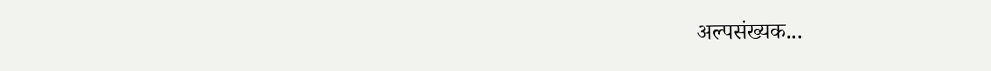अल्पसंख्यक...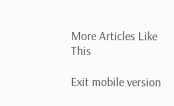More Articles Like This

Exit mobile version